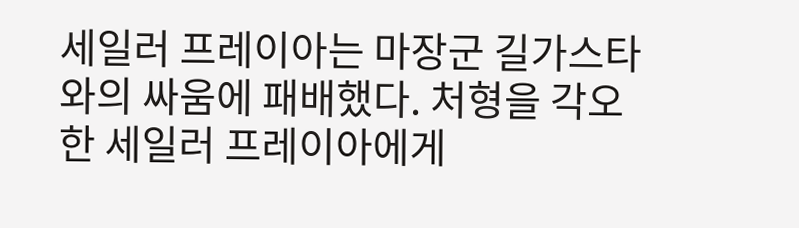세일러 프레이아는 마장군 길가스타와의 싸움에 패배했다. 처형을 각오한 세일러 프레이아에게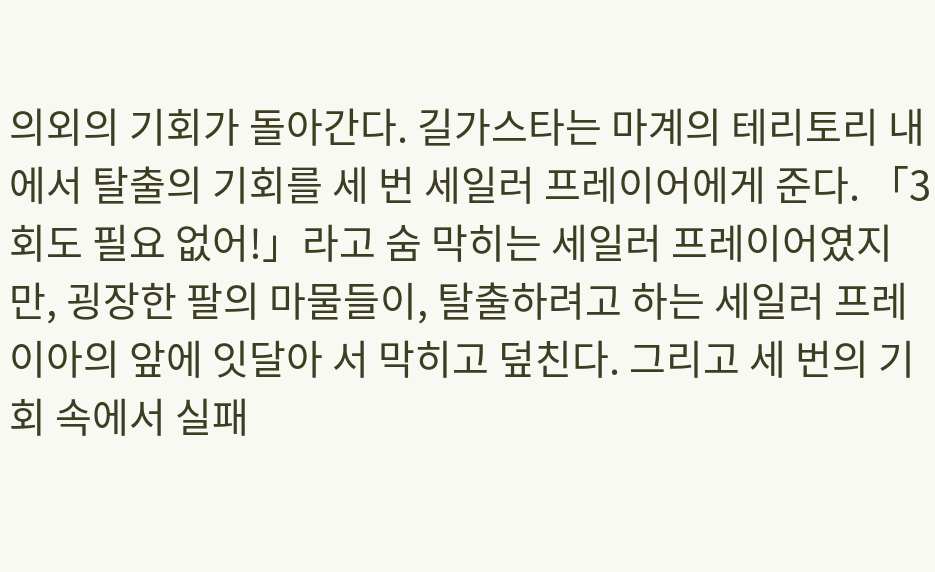의외의 기회가 돌아간다. 길가스타는 마계의 테리토리 내에서 탈출의 기회를 세 번 세일러 프레이어에게 준다. 「3회도 필요 없어!」라고 숨 막히는 세일러 프레이어였지만, 굉장한 팔의 마물들이, 탈출하려고 하는 세일러 프레이아의 앞에 잇달아 서 막히고 덮친다. 그리고 세 번의 기회 속에서 실패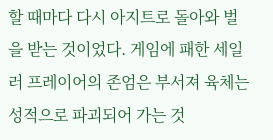할 때마다 다시 아지트로 돌아와 벌을 받는 것이었다. 게임에 패한 세일러 프레이어의 존엄은 부서져 육체는 성적으로 파괴되어 가는 것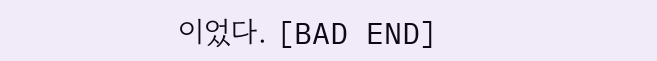이었다. [BAD END]